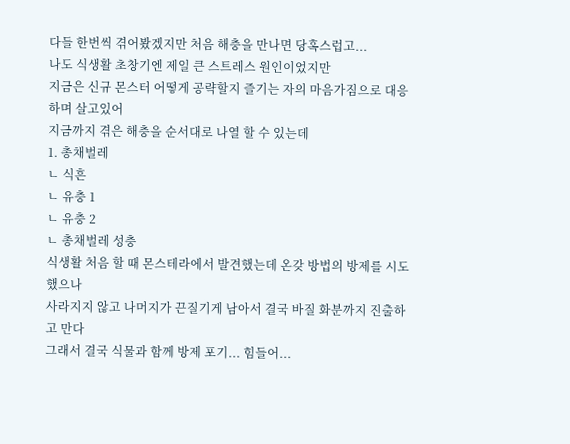다들 한번씩 겪어봤겠지만 처음 해충을 만나면 당혹스럽고...
나도 식생활 초창기엔 제일 큰 스트레스 원인이었지만
지금은 신규 몬스터 어떻게 공략할지 즐기는 자의 마음가짐으로 대응하며 살고있어
지금까지 겪은 해충을 순서대로 나열 할 수 있는데
1. 총채벌레
ㄴ 식흔
ㄴ 유충 1
ㄴ 유충 2
ㄴ 총채벌레 성충
식생활 처음 할 때 몬스테라에서 발견했는데 온갖 방법의 방제를 시도했으나
사라지지 않고 나머지가 끈질기게 남아서 결국 바질 화분까지 진출하고 만다
그래서 결국 식물과 함께 방제 포기... 힘들어...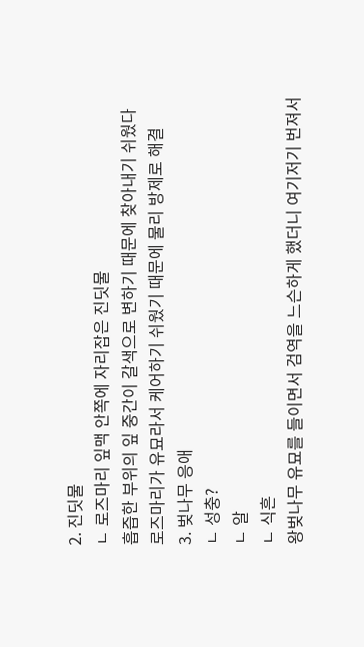2. 진딧물
ㄴ 로즈마리 잎맥 안쪽에 자리잡은 진딧물
흡즙한 부위의 잎 중간이 갈색으로 변하기 때문에 찾아내기 쉬웠다
로즈마리가 유묘라서 케어하기 쉬웠기 때문에 물리 방제로 해결
3. 벚나무 응애
ㄴ 성충?
ㄴ 알
ㄴ 식흔
왕벚나무 유묘를 들이면서 검역을 느슨하게 했더니 여기저기 번져서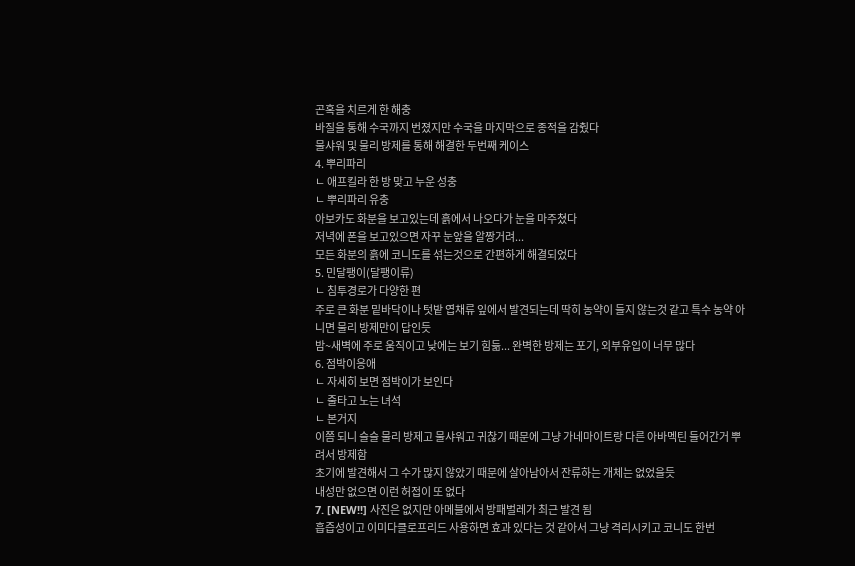곤혹을 치르게 한 해충
바질을 통해 수국까지 번졌지만 수국을 마지막으로 종적을 감췄다
물샤워 및 물리 방제를 통해 해결한 두번째 케이스
4. 뿌리파리
ㄴ 애프킬라 한 방 맞고 누운 성충
ㄴ 뿌리파리 유충
아보카도 화분을 보고있는데 흙에서 나오다가 눈을 마주쳤다
저녁에 폰을 보고있으면 자꾸 눈앞을 알짱거려...
모든 화분의 흙에 코니도를 섞는것으로 간편하게 해결되었다
5. 민달팽이(달팽이류)
ㄴ 침투경로가 다양한 편
주로 큰 화분 밑바닥이나 텃밭 엽채류 잎에서 발견되는데 딱히 농약이 들지 않는것 같고 특수 농약 아니면 물리 방제만이 답인듯
밤~새벽에 주로 움직이고 낮에는 보기 힘듦... 완벽한 방제는 포기, 외부유입이 너무 많다
6. 점박이응애
ㄴ 자세히 보면 점박이가 보인다
ㄴ 줄타고 노는 녀석
ㄴ 본거지
이쯤 되니 슬슬 물리 방제고 물샤워고 귀찮기 때문에 그냥 가네마이트랑 다른 아바멕틴 들어간거 뿌려서 방제함
초기에 발견해서 그 수가 많지 않았기 때문에 살아남아서 잔류하는 개체는 없었을듯
내성만 없으면 이런 허접이 또 없다
7. [NEW!!] 사진은 없지만 아메블에서 방패벌레가 최근 발견 됨
흡즙성이고 이미다클로프리드 사용하면 효과 있다는 것 같아서 그냥 격리시키고 코니도 한번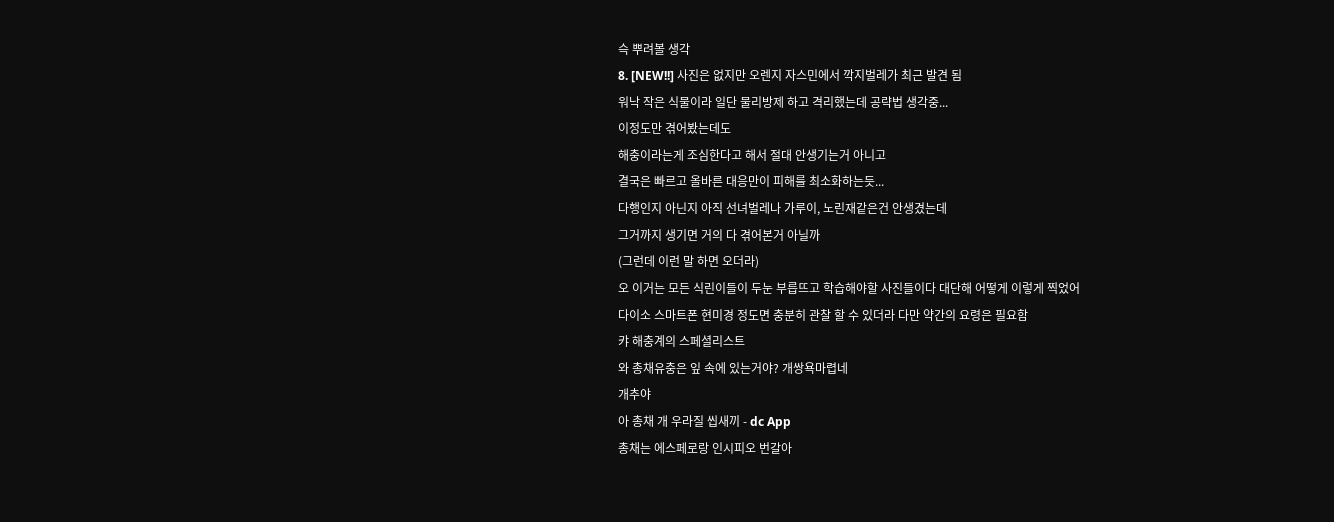슥 뿌려볼 생각
8. [NEW!!] 사진은 없지만 오렌지 자스민에서 깍지벌레가 최근 발견 됨
워낙 작은 식물이라 일단 물리방제 하고 격리했는데 공략법 생각중...
이정도만 겪어봤는데도
해충이라는게 조심한다고 해서 절대 안생기는거 아니고
결국은 빠르고 올바른 대응만이 피해를 최소화하는듯...
다행인지 아닌지 아직 선녀벌레나 가루이, 노린재같은건 안생겼는데
그거까지 생기면 거의 다 겪어본거 아닐까
(그런데 이런 말 하면 오더라)
오 이거는 모든 식린이들이 두눈 부릅뜨고 학습해야할 사진들이다 대단해 어떻게 이렇게 찍었어
다이소 스마트폰 현미경 정도면 충분히 관찰 할 수 있더라 다만 약간의 요령은 필요함
캬 해충계의 스페셜리스트
와 총채유충은 잎 속에 있는거야? 개쌍욕마렵네
개추야
아 총채 개 우라질 씹새끼 - dc App
총채는 에스페로랑 인시피오 번갈아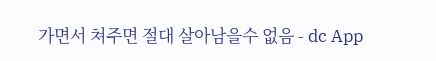가면서 쳐주면 절대 살아남을수 없음 - dc App